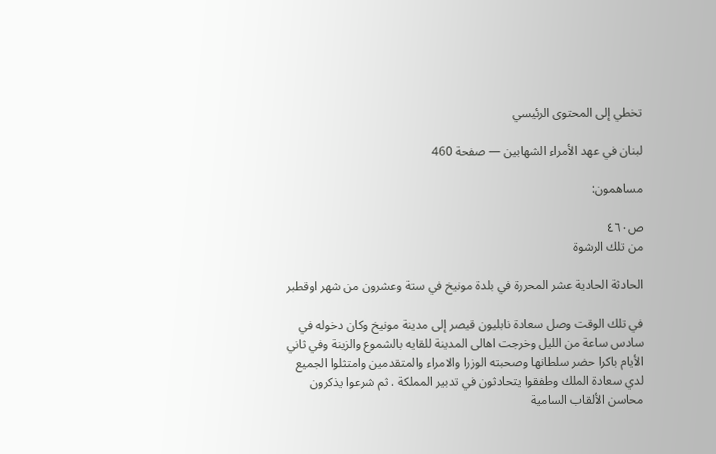تخطي إلى المحتوى الرئيسي

لبنان في عهد الأمراء الشهابين — صفحة 460

مساهمون:

ص٤٦٠
من تلك الرشوة

الحادثة الحادية عشر المحررة في بلدة مونيخ في ستة وعشرون من شهر اوقطبر

في تلك الوقت وصل سعادة نابليون قيصر إلى مدينة مونيخ وكان دخوله في سادس ساعة من الليل وخرجت اهالى المدينة للقايه بالشموع والزينة وفي ثاني الأيام باكرا حضر سلطانها وصحبته الوزرا والامراء والمتقدمين وامتثلوا الجميع لدي سعادة الملك وطفقوا يتحادثون في تدبير المملكة . ثم شرعوا يذكرون محاسن الألقاب السامية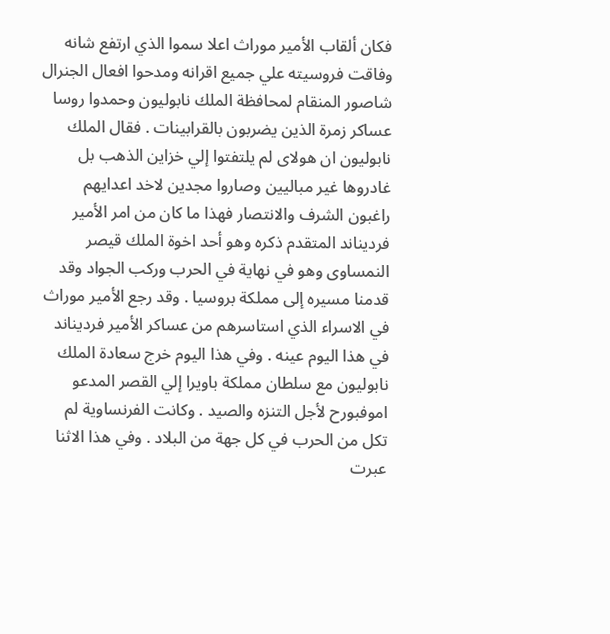فكان ألقاب الأمير موراث اعلا سموا الذي ارتفع شانه وفاقت فروسيته علي جميع اقرانه ومدحوا افعال الجنرال شاصور المنقام لمحافظة الملك نابوليون وحمدوا روسا عساكر زمرة الذين يضربون بالقرابينات . فقال الملك نابوليون ان هولاى لم يلتفتوا إلي خزاين الذهب بل غادروها غير مباليين وصاروا مجدين لاخد اعدايهم راغبون الشرف والانتصار فهذا ما كان من امر الأمير فرديناند المتقدم ذكره وهو أحد اخوة الملك قيصر النمساوى وهو في نهاية في الحرب وركب الجواد وقد قدمنا مسيره إلى مملكة بروسيا . وقد رجع الأمير موراث في الاسراء الذي استاسرهم من عساكر الأمير فرديناند في هذا اليوم عينه . وفي هذا اليوم خرج سعادة الملك نابوليون مع سلطان مملكة باويرا إلي القصر المدعو اموفبورح لأجل التنزه والصيد . وكانت الفرنساوية لم تكل من الحرب في كل جهة من البلاد . وفي هذا الاثنا عبرت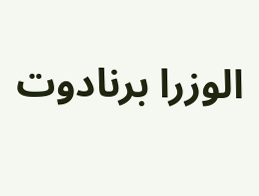الوزرا برنادوت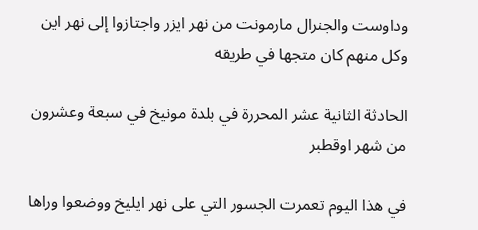وداوست والجنرال مارمونت من نهر ايزر واجتازوا إلى نهر اين وكل منهم كان متجها في طريقه

الحادثة الثانية عشر المحررة في بلدة مونيخ في سبعة وعشرون من شهر اوقطبر

في هذا اليوم تعمرت الجسور التي على نهر ايليخ ووضعوا وراها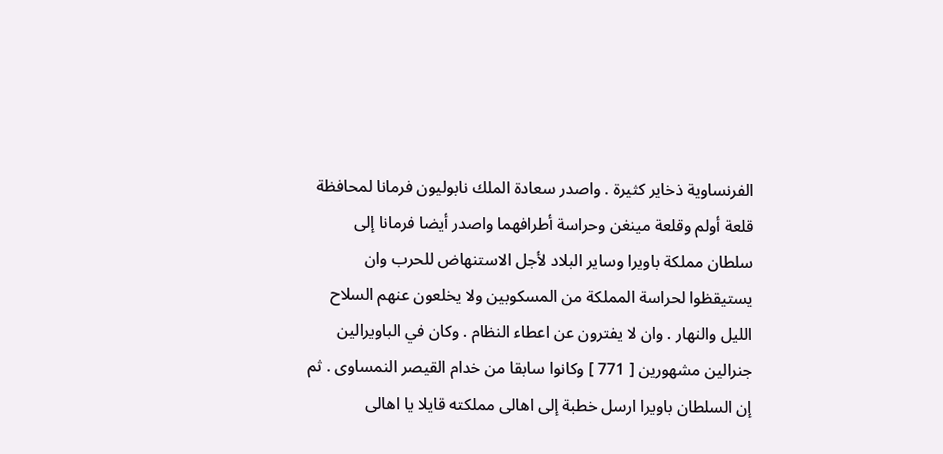الفرنساوية ذخاير كثيرة . واصدر سعادة الملك نابوليون فرمانا لمحافظة قلعة أولم وقلعة مينغن وحراسة أطرافهما واصدر أيضا فرمانا إلى سلطان مملكة باويرا وساير البلاد لأجل الاستنهاض للحرب وان يستيقظوا لحراسة المملكة من المسكوبين ولا يخلعون عنهم السلاح الليل والنهار . وان لا يفترون عن اعطاء النظام . وكان في الباويرالين جنرالين مشهورين [ 771 ] وكانوا سابقا من خدام القيصر النمساوى . ثم إن السلطان باويرا ارسل خطبة إلى اهالى مملكته قايلا يا اهالى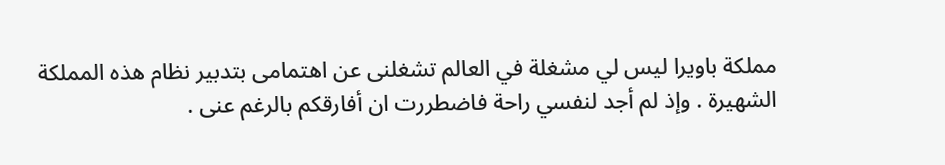مملكة باويرا ليس لي مشغلة في العالم تشغلنى عن اهتمامى بتدبير نظام هذه المملكة الشهيرة . وإذ لم أجد لنفسي راحة فاضطررت ان أفارقكم بالرغم عنى .